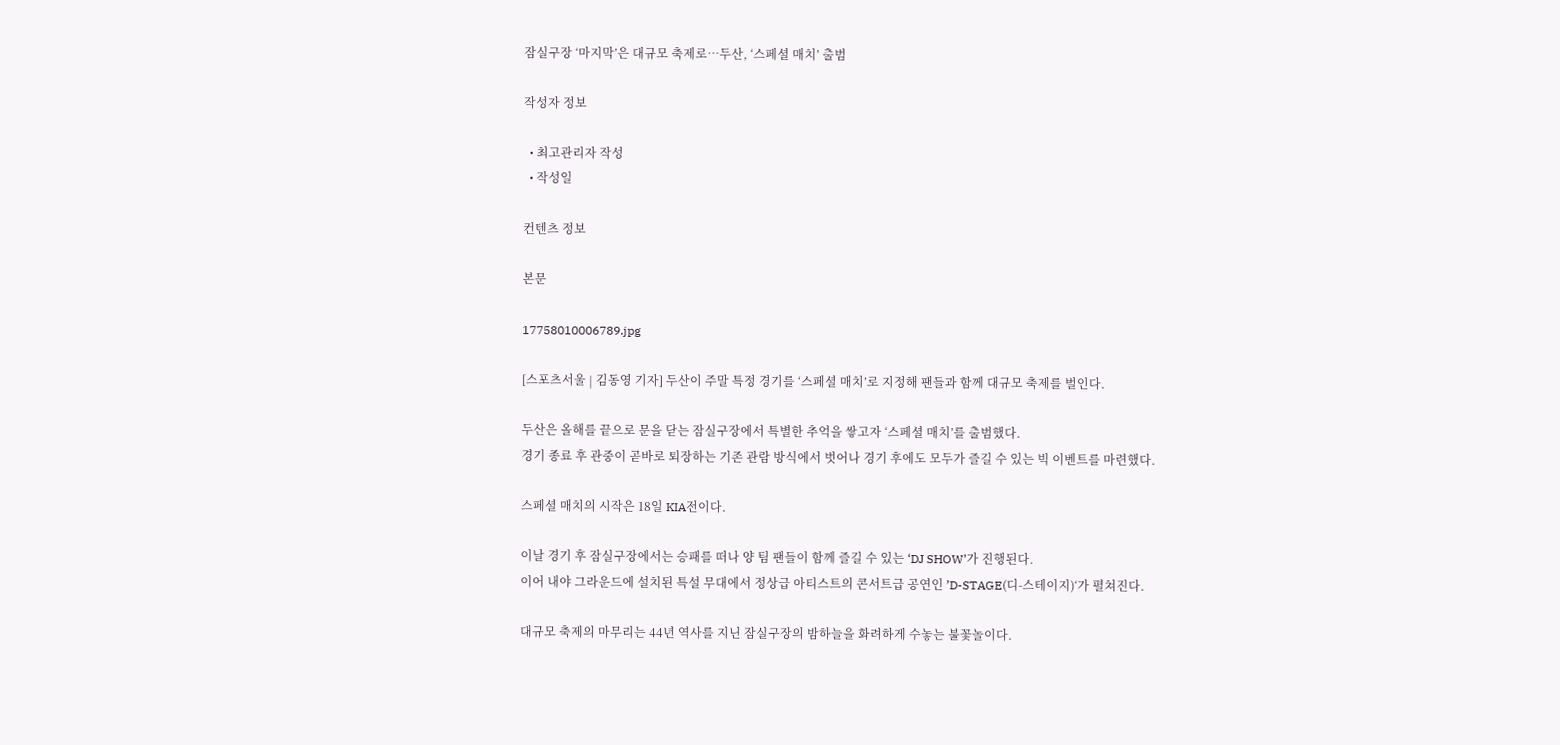잠실구장 ‘마지막’은 대규모 축제로…두산, ‘스페셜 매치’ 출범

작성자 정보

  • 최고관리자 작성
  • 작성일

컨텐츠 정보

본문

17758010006789.jpg

[스포츠서울 | 김동영 기자] 두산이 주말 특정 경기를 ‘스페셜 매치’로 지정해 팬들과 함께 대규모 축제를 벌인다.

두산은 올해를 끝으로 문을 닫는 잠실구장에서 특별한 추억을 쌓고자 ‘스페셜 매치’를 출범했다.
경기 종료 후 관중이 곧바로 퇴장하는 기존 관람 방식에서 벗어나 경기 후에도 모두가 즐길 수 있는 빅 이벤트를 마련했다.

스페셜 매치의 시작은 18일 KIA전이다.

이날 경기 후 잠실구장에서는 승패를 떠나 양 팀 팬들이 함께 즐길 수 있는 ‘DJ SHOW’가 진행된다.
이어 내야 그라운드에 설치된 특설 무대에서 정상급 아티스트의 콘서트급 공연인 ’D-STAGE(디-스테이지)‘가 펼쳐진다.

대규모 축제의 마무리는 44년 역사를 지닌 잠실구장의 밤하늘을 화려하게 수놓는 불꽃놀이다.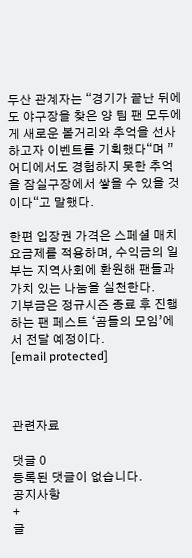두산 관계자는 “경기가 끝난 뒤에도 야구장을 찾은 양 팀 팬 모두에게 새로운 볼거리와 추억을 선사하고자 이벤트를 기획했다“며 ”어디에서도 경험하지 못한 추억을 잠실구장에서 쌓을 수 있을 것이다“고 말했다.

한편 입장권 가격은 스페셜 매치 요금제를 적용하며, 수익금의 일부는 지역사회에 환원해 팬들과 가치 있는 나눔을 실천한다.
기부금은 정규시즌 종료 후 진행하는 팬 페스트 ‘곰들의 모임’에서 전달 예정이다.
[email protected]



관련자료

댓글 0
등록된 댓글이 없습니다.
공지사항
+
글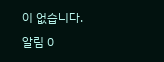이 없습니다.
알림 0